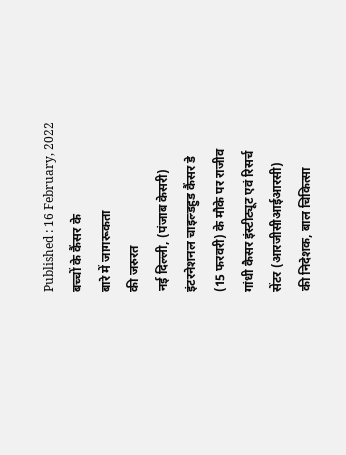Published : 16 February, 2022
बच्चों के कैंसर के
बारे में जागरूकता
की जरुरत
नई दिल्ली, (पंजाब केसरी)
इंटरनेशनल चाइल्डहुड कैंसर डे
(15 फरवरी) के मौके पर राजीव
गांधी कैसर इंस्टीट्यूट एवं रिसर्च
सेंटर (आरजीसीआईआरसी)
की निदेशक, बाल चिकित्सा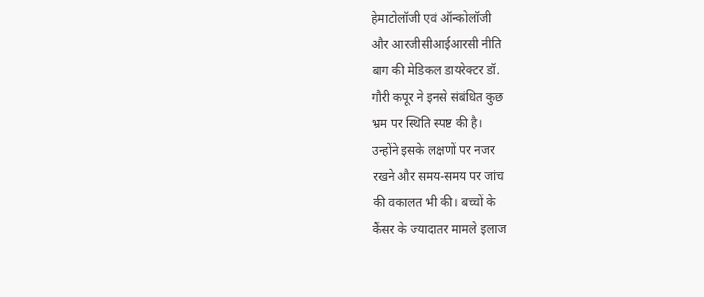हेमाटोलॉजी एवं ऑन्कोलॉजी
और आरजीसीआईआरसी नीति
बाग की मेडिकल डायरेक्टर डॉ.
गौरी कपूर ने इनसे संबंधित कुछ
भ्रम पर स्थिति स्पष्ट की है।
उन्होंने इसके लक्षणों पर नजर
रखने और समय-समय पर जांच
की वकालत भी की। बच्चों के
कैंसर के ज्यादातर मामले इलाज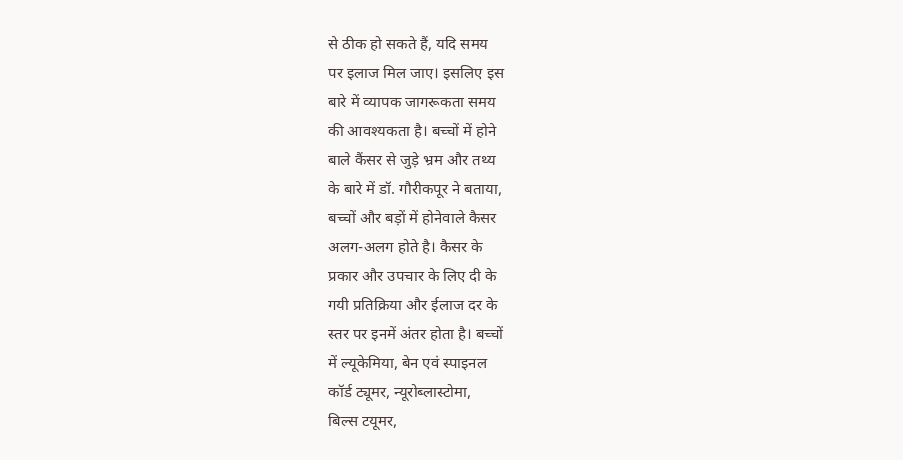से ठीक हो सकते हैं, यदि समय
पर इलाज मिल जाए। इसलिए इस
बारे में व्यापक जागरूकता समय
की आवश्यकता है। बच्चों में होने
बाले कैंसर से जुड़े भ्रम और तथ्य
के बारे में डॉ. गौरीकपूर ने बताया,
बच्चों और बड़ों में होनेवाले कैसर
अलग-अलग होते है। कैसर के
प्रकार और उपचार के लिए दी के
गयी प्रतिक्रिया और ईलाज दर के
स्तर पर इनमें अंतर होता है। बच्चों
में ल्यूकेमिया, बेन एवं स्पाइनल
कॉर्ड ट्यूमर, न्यूरोब्लास्टोमा,
बिल्स टयूमर,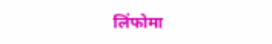लिंफोमा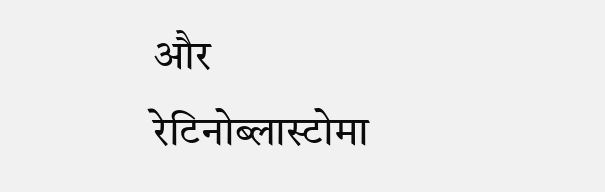और
रेटिनोब्लास्टोमा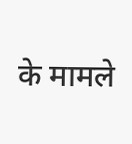के मामले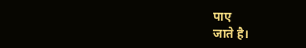पाए
जाते है।